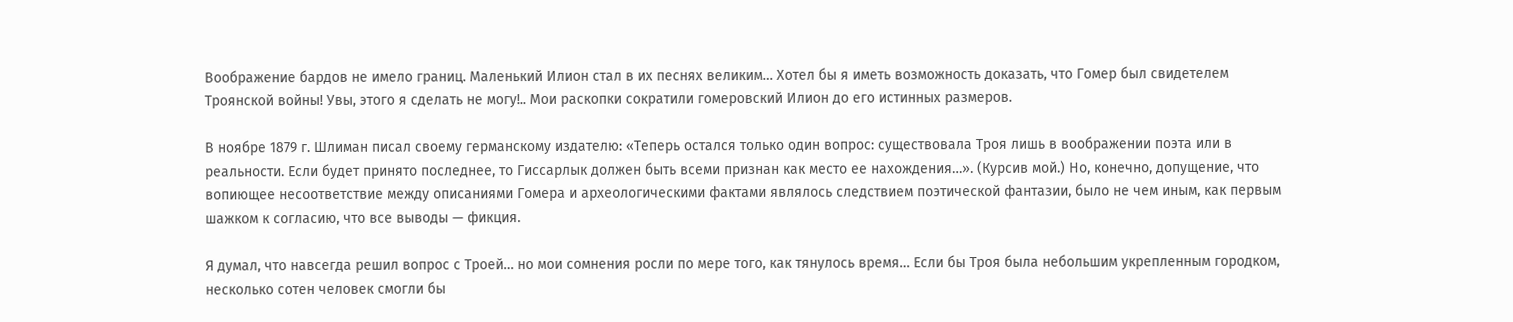Воображение бардов не имело границ. Маленький Илион стал в их песнях великим… Хотел бы я иметь возможность доказать, что Гомер был свидетелем Троянской войны! Увы, этого я сделать не могу!.. Мои раскопки сократили гомеровский Илион до его истинных размеров.

В ноябре 1879 г. Шлиман писал своему германскому издателю: «Теперь остался только один вопрос: существовала Троя лишь в воображении поэта или в реальности. Если будет принято последнее, то Гиссарлык должен быть всеми признан как место ее нахождения…». (Курсив мой.) Но, конечно, допущение, что вопиющее несоответствие между описаниями Гомера и археологическими фактами являлось следствием поэтической фантазии, было не чем иным, как первым шажком к согласию, что все выводы — фикция.

Я думал, что навсегда решил вопрос с Троей… но мои сомнения росли по мере того, как тянулось время… Если бы Троя была небольшим укрепленным городком, несколько сотен человек смогли бы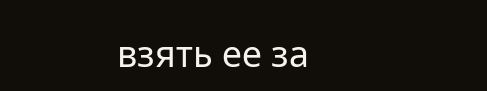взять ее за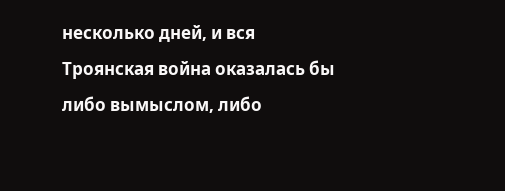несколько дней, и вся Троянская война оказалась бы либо вымыслом, либо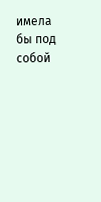имела бы под собой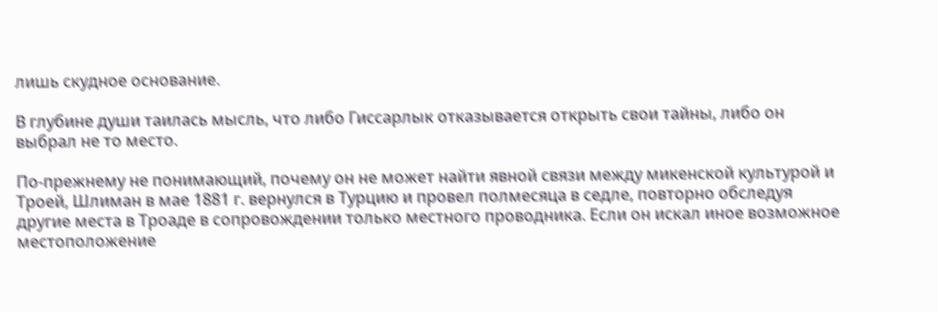лишь скудное основание.

В глубине души таилась мысль, что либо Гиссарлык отказывается открыть свои тайны, либо он выбрал не то место.

По-прежнему не понимающий, почему он не может найти явной связи между микенской культурой и Троей, Шлиман в мае 1881 г. вернулся в Турцию и провел полмесяца в седле, повторно обследуя другие места в Троаде в сопровождении только местного проводника. Если он искал иное возможное местоположение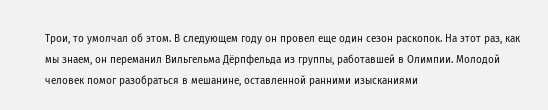Трои, то умолчал об этом. В следующем году он провел еще один сезон раскопок. На этот раз, как мы знаем, он переманил Вильгельма Дёрпфельда из группы, работавшей в Олимпии. Молодой человек помог разобраться в мешанине, оставленной ранними изысканиями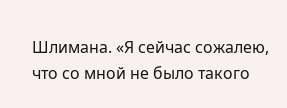Шлимана. «Я сейчас сожалею, что со мной не было такого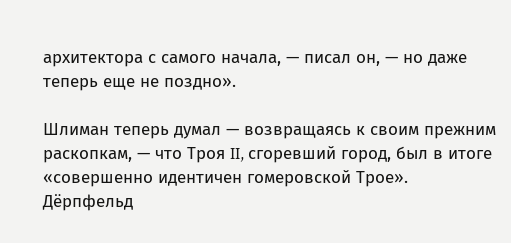архитектора с самого начала, — писал он, — но даже теперь еще не поздно».

Шлиман теперь думал — возвращаясь к своим прежним раскопкам, — что Троя II, сгоревший город, был в итоге «совершенно идентичен гомеровской Трое». Дёрпфельд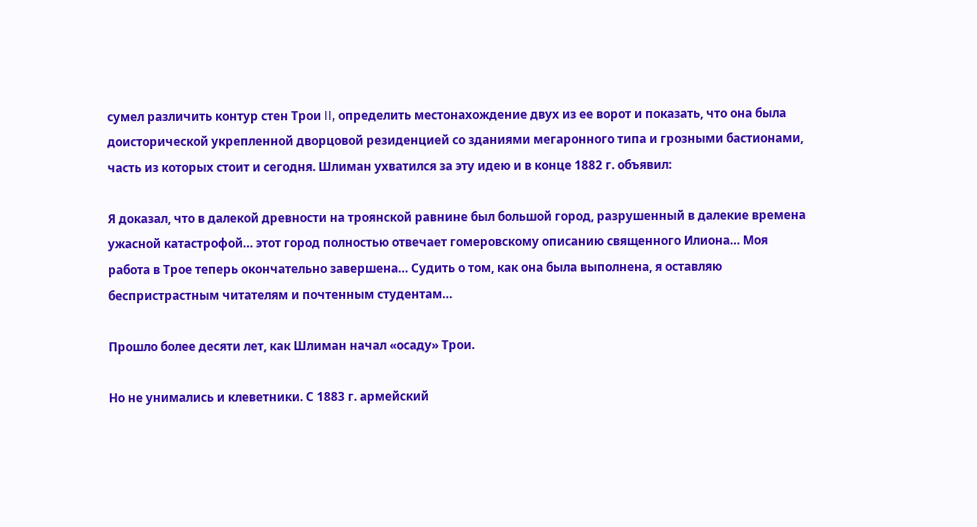сумел различить контур стен Трои II, определить местонахождение двух из ее ворот и показать, что она была доисторической укрепленной дворцовой резиденцией со зданиями мегаронного типа и грозными бастионами, часть из которых стоит и сегодня. Шлиман ухватился за эту идею и в конце 1882 г. объявил:

Я доказал, что в далекой древности на троянской равнине был большой город, разрушенный в далекие времена ужасной катастрофой… этот город полностью отвечает гомеровскому описанию священного Илиона… Моя работа в Трое теперь окончательно завершена… Судить о том, как она была выполнена, я оставляю беспристрастным читателям и почтенным студентам…

Прошло более десяти лет, как Шлиман начал «осаду» Трои.

Но не унимались и клеветники. С 1883 г. армейский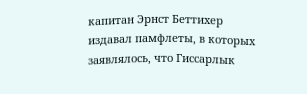капитан Эрнст Беттихер издавал памфлеты, в которых заявлялось, что Гиссарлык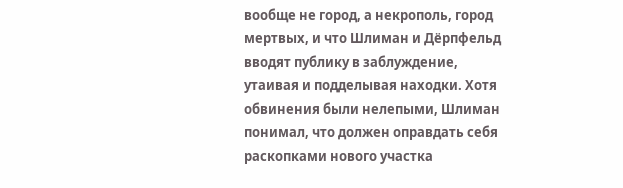вообще не город, а некрополь, город мертвых, и что Шлиман и Дёрпфельд вводят публику в заблуждение, утаивая и подделывая находки. Хотя обвинения были нелепыми, Шлиман понимал, что должен оправдать себя раскопками нового участка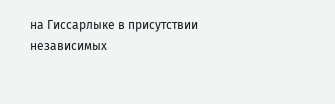на Гиссарлыке в присутствии независимых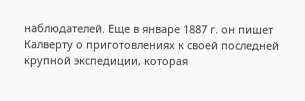наблюдателей. Еще в январе 1887 г. он пишет Калверту о приготовлениях к своей последней крупной экспедиции, которая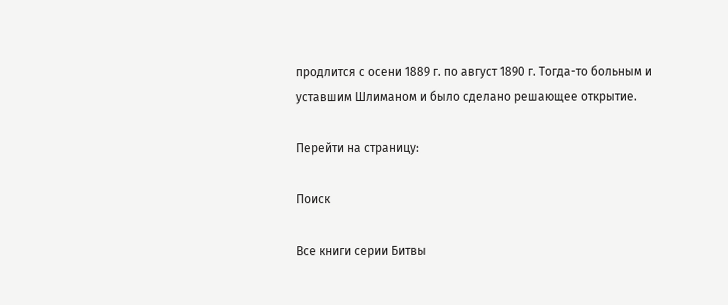продлится с осени 1889 г. по август 1890 г. Тогда-то больным и уставшим Шлиманом и было сделано решающее открытие.

Перейти на страницу:

Поиск

Все книги серии Битвы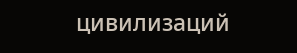цивилизаций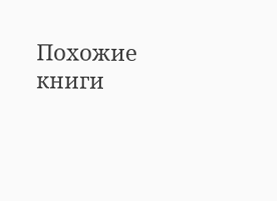Похожие книги